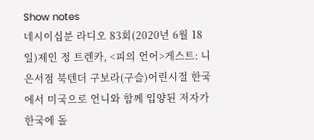Show notes
네시이십분 라디오 83회(2020년 6월 18일)제인 정 트렌카, <피의 언어>게스트: 니은서점 북텐더 구보라(구슬)어린시절 한국에서 미국으로 언니와 함께 입양된 저자가 한국에 돌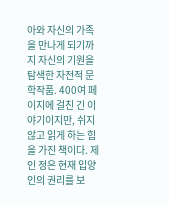아와 자신의 가족을 만나게 되기까지 자신의 기원을 탐색한 자전적 문학작품. 400여 페이지에 걸친 긴 이야기이지만, 쉬지 않고 읽게 하는 힘을 가진 책이다. 제인 정은 현재 입양인의 권리를 보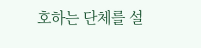호하는 단체를 설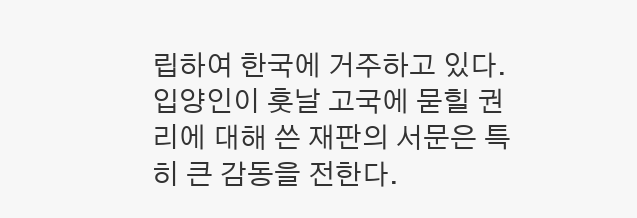립하여 한국에 거주하고 있다. 입양인이 훗날 고국에 묻힐 권리에 대해 쓴 재판의 서문은 특히 큰 감동을 전한다.